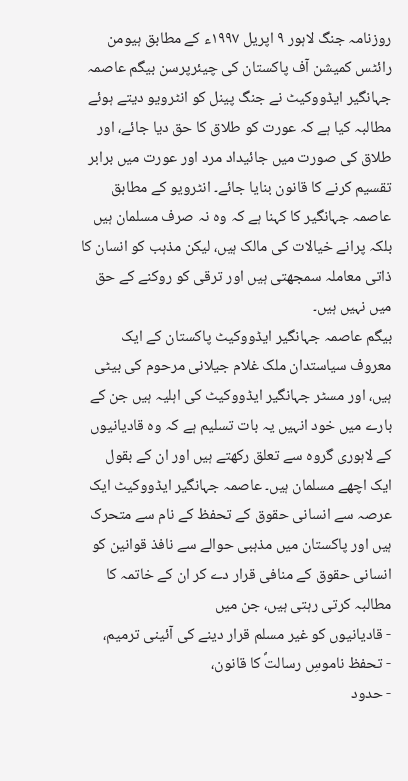روزنامہ جنگ لاہور ۹ اپریل ۱۹۹۷ء کے مطابق ہیومن رائٹس کمیشن آف پاکستان کی چیئرپرسن بیگم عاصمہ جہانگیر ایڈووکیٹ نے جنگ پینل کو انٹرویو دیتے ہوئے مطالبہ کیا ہے کہ عورت کو طلاق کا حق دیا جائے، اور طلاق کی صورت میں جائیداد مرد اور عورت میں برابر تقسیم کرنے کا قانون بنایا جائے۔ انٹرویو کے مطابق عاصمہ جہانگیر کا کہنا ہے کہ وہ نہ صرف مسلمان ہیں بلکہ پرانے خیالات کی مالک ہیں، لیکن مذہب کو انسان کا ذاتی معاملہ سمجھتی ہیں اور ترقی کو روکنے کے حق میں نہیں ہیں۔
بیگم عاصمہ جہانگیر ایڈووکیٹ پاکستان کے ایک معروف سیاستدان ملک غلام جیلانی مرحوم کی بیٹی ہیں، اور مسٹر جہانگیر ایڈووکیٹ کی اہلیہ ہیں جن کے بارے میں خود انہیں یہ بات تسلیم ہے کہ وہ قادیانیوں کے لاہوری گروہ سے تعلق رکھتے ہیں اور ان کے بقول ایک اچھے مسلمان ہیں۔ عاصمہ جہانگیر ایڈووکیٹ ایک عرصہ سے انسانی حقوق کے تحفظ کے نام سے متحرک ہیں اور پاکستان میں مذہبی حوالے سے نافذ قوانین کو انسانی حقوق کے منافی قرار دے کر ان کے خاتمہ کا مطالبہ کرتی رہتی ہیں، جن میں
- قادیانیوں کو غیر مسلم قرار دینے کی آئینی ترمیم،
- تحفظ ناموسِ رسالتؐ کا قانون،
- حدود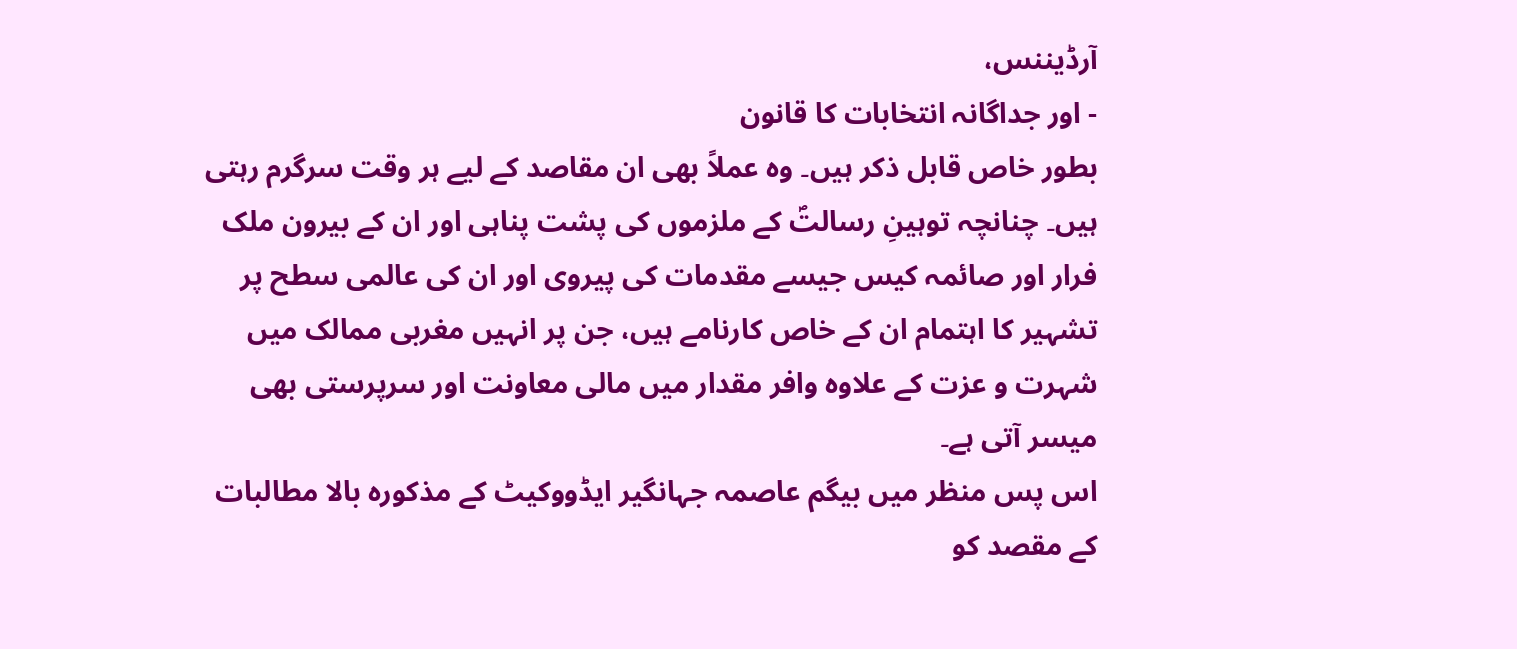آرڈیننس،
- اور جداگانہ انتخابات کا قانون
بطور خاص قابل ذکر ہیں۔ وہ عملاً بھی ان مقاصد کے لیے ہر وقت سرگرم رہتی ہیں۔ چنانچہ توہینِ رسالتؐ کے ملزموں کی پشت پناہی اور ان کے بیرون ملک فرار اور صائمہ کیس جیسے مقدمات کی پیروی اور ان کی عالمی سطح پر تشہیر کا اہتمام ان کے خاص کارنامے ہیں، جن پر انہیں مغربی ممالک میں شہرت و عزت کے علاوہ وافر مقدار میں مالی معاونت اور سرپرستی بھی میسر آتی ہے۔
اس پس منظر میں بیگم عاصمہ جہانگیر ایڈووکیٹ کے مذکورہ بالا مطالبات کے مقصد کو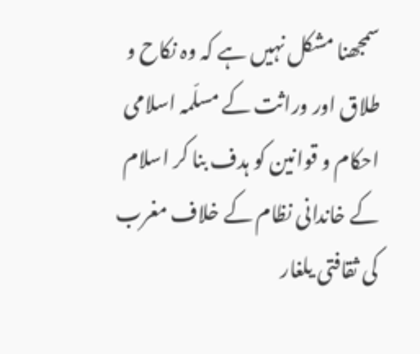سمجھنا مشکل نہیں ہے کہ وہ نکاح و طلاق اور وراثت کے مسلّمہ اسلامی احکام و قوانین کو ہدف بنا کر اسلام کے خاندانی نظام کے خلاف مغرب کی ثقافتی یلغار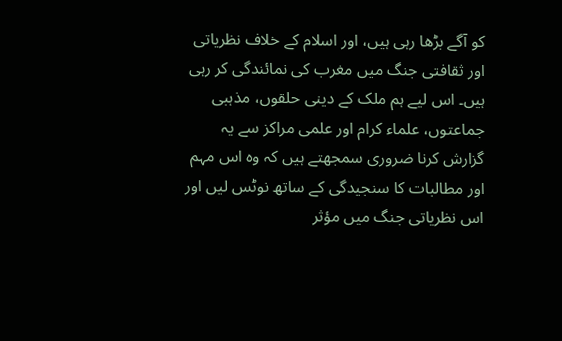کو آگے بڑھا رہی ہیں، اور اسلام کے خلاف نظریاتی اور ثقافتی جنگ میں مغرب کی نمائندگی کر رہی ہیں۔ اس لیے ہم ملک کے دینی حلقوں، مذہبی جماعتوں، علماء کرام اور علمی مراکز سے یہ گزارش کرنا ضروری سمجھتے ہیں کہ وہ اس مہم اور مطالبات کا سنجیدگی کے ساتھ نوٹس لیں اور اس نظریاتی جنگ میں مؤثر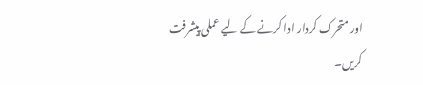اور متحرک کردار ادا کرنے کے لیے عملی پیشرفت کریں۔